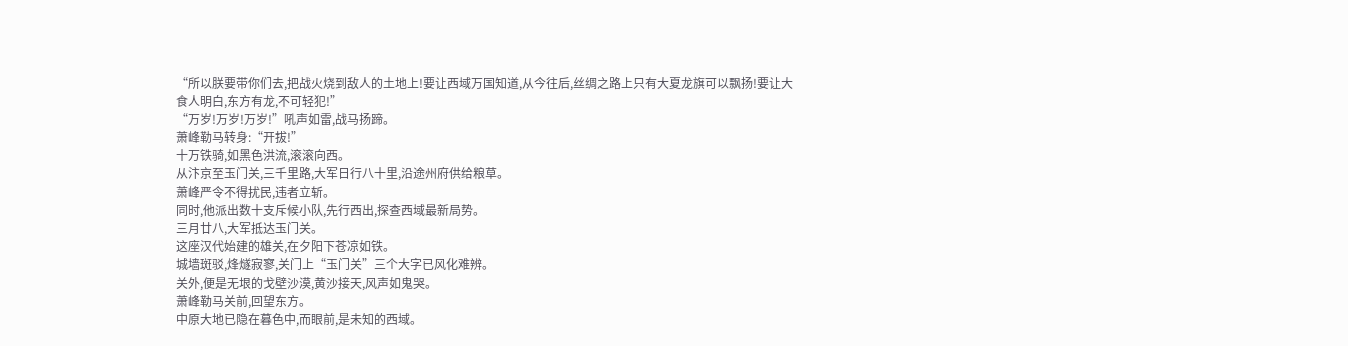“所以朕要带你们去,把战火烧到敌人的土地上!要让西域万国知道,从今往后,丝绸之路上只有大夏龙旗可以飘扬!要让大食人明白,东方有龙,不可轻犯!”
“万岁!万岁!万岁!”吼声如雷,战马扬蹄。
萧峰勒马转身:“开拔!”
十万铁骑,如黑色洪流,滚滚向西。
从汴京至玉门关,三千里路,大军日行八十里,沿途州府供给粮草。
萧峰严令不得扰民,违者立斩。
同时,他派出数十支斥候小队,先行西出,探查西域最新局势。
三月廿八,大军抵达玉门关。
这座汉代始建的雄关,在夕阳下苍凉如铁。
城墙斑驳,烽燧寂寥,关门上“玉门关”三个大字已风化难辨。
关外,便是无垠的戈壁沙漠,黄沙接天,风声如鬼哭。
萧峰勒马关前,回望东方。
中原大地已隐在暮色中,而眼前,是未知的西域。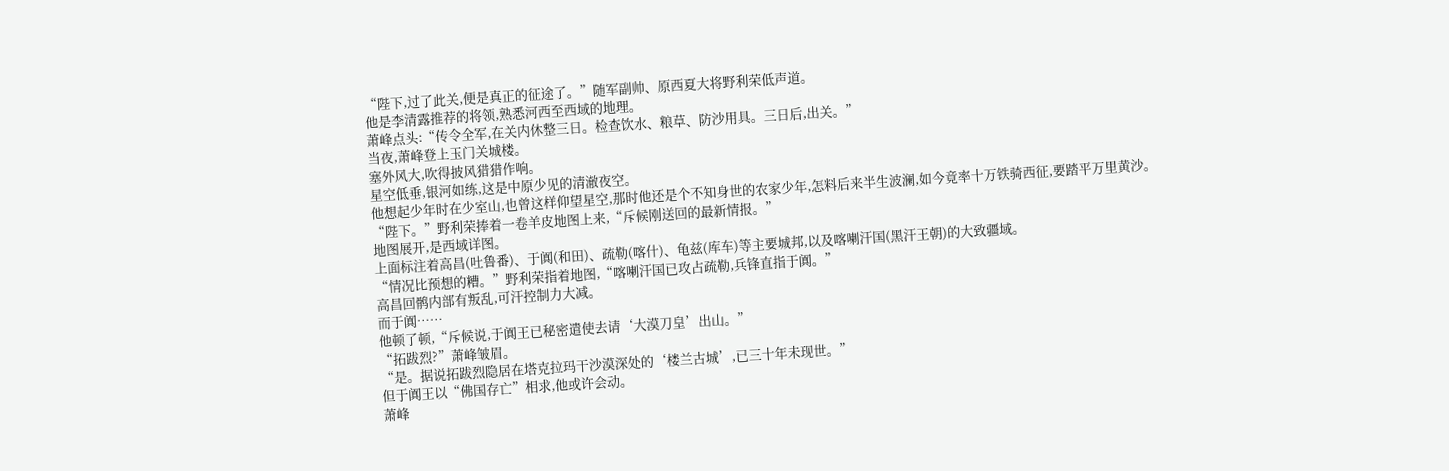“陛下,过了此关,便是真正的征途了。”随军副帅、原西夏大将野利荣低声道。
他是李清露推荐的将领,熟悉河西至西域的地理。
萧峰点头:“传令全军,在关内休整三日。检查饮水、粮草、防沙用具。三日后,出关。”
当夜,萧峰登上玉门关城楼。
塞外风大,吹得披风猎猎作响。
星空低垂,银河如练,这是中原少见的清澈夜空。
他想起少年时在少室山,也曾这样仰望星空,那时他还是个不知身世的农家少年,怎料后来半生波澜,如今竟率十万铁骑西征,要踏平万里黄沙。
“陛下。”野利荣捧着一卷羊皮地图上来,“斥候刚送回的最新情报。”
地图展开,是西域详图。
上面标注着高昌(吐鲁番)、于阗(和田)、疏勒(喀什)、龟兹(库车)等主要城邦,以及喀喇汗国(黑汗王朝)的大致疆域。
“情况比预想的糟。”野利荣指着地图,“喀喇汗国已攻占疏勒,兵锋直指于阗。”
高昌回鹘内部有叛乱,可汗控制力大减。
而于阗……
他顿了顿,“斥候说,于阗王已秘密遣使去请‘大漠刀皇’出山。”
“拓跋烈?”萧峰皱眉。
“是。据说拓跋烈隐居在塔克拉玛干沙漠深处的‘楼兰古城’,已三十年未现世。”
但于阗王以“佛国存亡”相求,他或许会动。
萧峰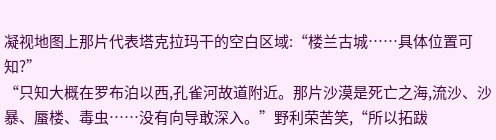凝视地图上那片代表塔克拉玛干的空白区域:“楼兰古城……具体位置可知?”
“只知大概在罗布泊以西,孔雀河故道附近。那片沙漠是死亡之海,流沙、沙暴、蜃楼、毒虫……没有向导敢深入。”野利荣苦笑,“所以拓跋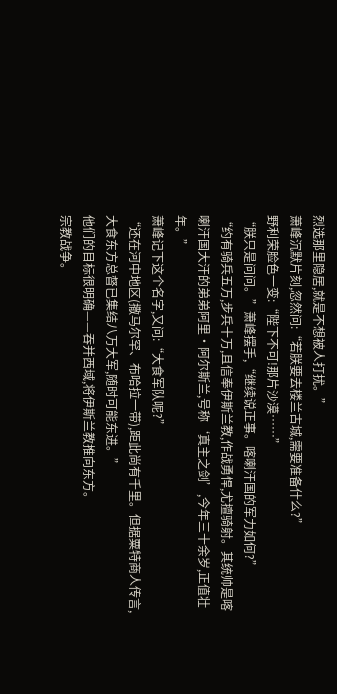烈选那里隐居,就是不想被人打扰。”
萧峰沉默片刻,忽然问:“若朕要去楼兰古城,需要准备什么?”
野利荣脸色一变:“陛下不可!那片沙漠……”
“朕只是问问。”萧峰摆手,“继续说正事。喀喇汗国的军力如何?”
“约有骑兵五万,步兵十万,且信奉伊斯兰教,作战勇悍,尤擅骑射。其统帅是喀喇汗国大汗的弟弟阿里·阿尔斯兰,号称‘真主之剑’,今年三十余岁,正值壮年。”
萧峰记下这个名字,又问:“大食军队呢?”
“还在河中地区(撒马尔罕、布哈拉一带),距此尚有千里。但据粟特商人传言,大食东方总督已集结八万大军,随时可能东进。”
他们的目标很明确——吞并西域,将伊斯兰教推向东方。
宗教战争。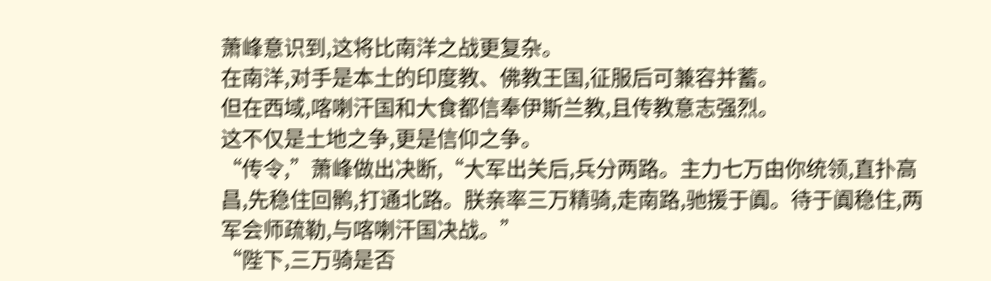萧峰意识到,这将比南洋之战更复杂。
在南洋,对手是本土的印度教、佛教王国,征服后可兼容并蓄。
但在西域,喀喇汗国和大食都信奉伊斯兰教,且传教意志强烈。
这不仅是土地之争,更是信仰之争。
“传令,”萧峰做出决断,“大军出关后,兵分两路。主力七万由你统领,直扑高昌,先稳住回鹘,打通北路。朕亲率三万精骑,走南路,驰援于阗。待于阗稳住,两军会师疏勒,与喀喇汗国决战。”
“陛下,三万骑是否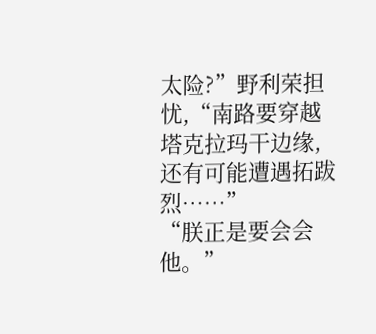太险?”野利荣担忧,“南路要穿越塔克拉玛干边缘,还有可能遭遇拓跋烈……”
“朕正是要会会他。”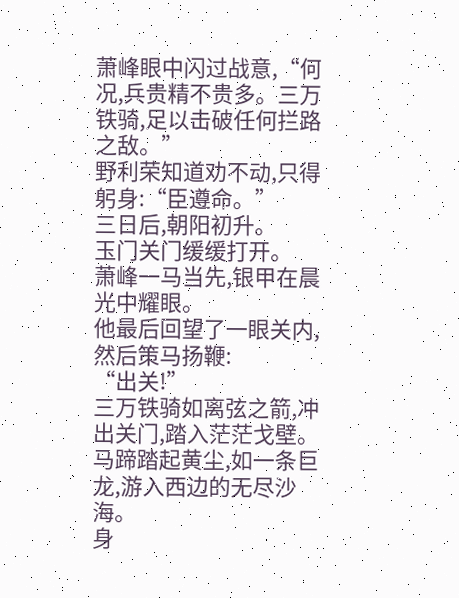萧峰眼中闪过战意,“何况,兵贵精不贵多。三万铁骑,足以击破任何拦路之敌。”
野利荣知道劝不动,只得躬身:“臣遵命。”
三日后,朝阳初升。
玉门关门缓缓打开。
萧峰一马当先,银甲在晨光中耀眼。
他最后回望了一眼关内,然后策马扬鞭:
“出关!”
三万铁骑如离弦之箭,冲出关门,踏入茫茫戈壁。
马蹄踏起黄尘,如一条巨龙,游入西边的无尽沙海。
身